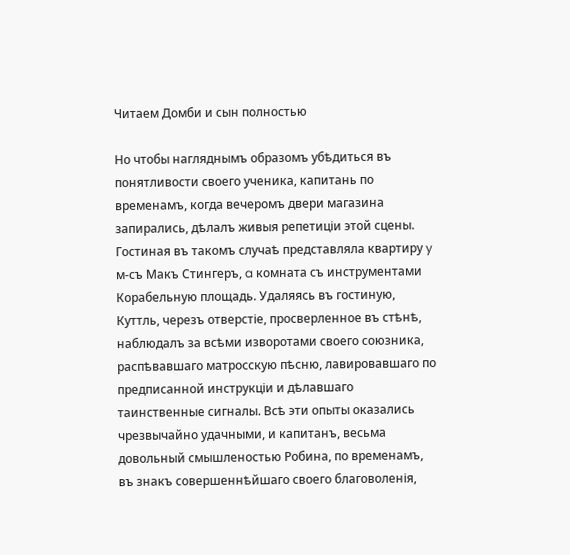Читаем Домби и сын полностью

Но чтобы нагляднымъ образомъ убѣдиться въ понятливости своего ученика, капитань по временамъ, когда вечеромъ двери магазина запирались, дѣлалъ живыя репетиціи этой сцены. Гостиная въ такомъ случаѣ представляла квартиру y м-съ Макъ Стингеръ, a комната съ инструментами Корабельную площадь. Удаляясь въ гостиную, Куттль, черезъ отверстіе, просверленное въ стѣнѣ, наблюдалъ за всѣми изворотами своего союзника, распѣвавшаго матросскую пѣсню, лавировавшаго по предписанной инструкціи и дѣлавшаго таинственные сигналы. Всѣ эти опыты оказались чрезвычайно удачными, и капитанъ, весьма довольный смышленостью Робина, по временамъ, въ знакъ совершеннѣйшаго своего благоволенія,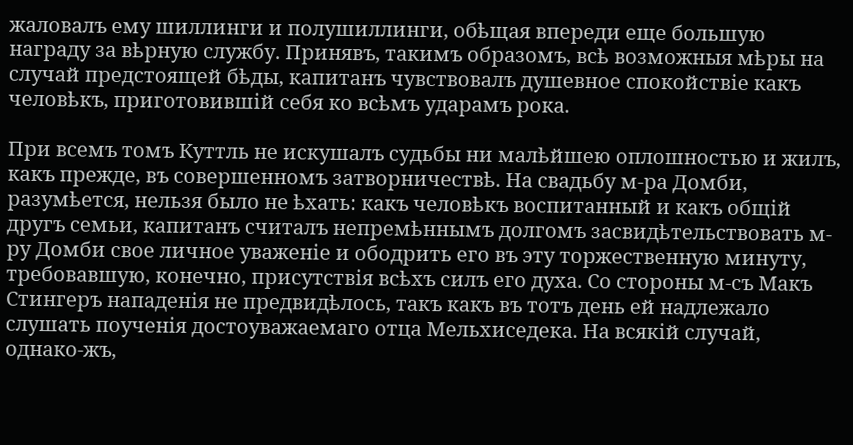жаловалъ ему шиллинги и полушиллинги, обѣщая впереди еще большую награду за вѣрную службу. Принявъ, такимъ образомъ, всѣ возможныя мѣры на случай предстоящей бѣды, капитанъ чувствовалъ душевное спокойствіе какъ человѣкъ, приготовившій себя ко всѣмъ ударамъ рока.

При всемъ томъ Куттль не искушалъ судьбы ни малѣйшею оплошностью и жилъ, какъ прежде, въ совершенномъ затворничествѣ. На свадьбу м-ра Домби, разумѣется, нельзя было не ѣхать: какъ человѣкъ воспитанный и какъ общій другъ семьи, капитанъ считалъ непремѣннымъ долгомъ засвидѣтельствовать м-ру Домби свое личное уваженіе и ободрить его въ эту торжественную минуту, требовавшую, конечно, присутствія всѣхъ силъ его духа. Со стороны м-съ Макъ Стингеръ нападенія не предвидѣлось, такъ какъ въ тотъ день ей надлежало слушать поученія достоуважаемаго отца Мельхиседека. На всякій случай, однако-жъ,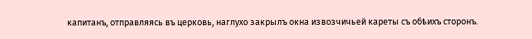капитанъ, отправляясь въ церковь, наглухо закрылъ окна извозчичьей кареты съ обѣихъ сторонъ.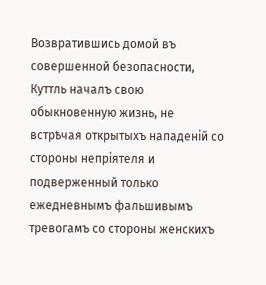Возвратившись домой въ совершенной безопасности, Куттль началъ свою обыкновенную жизнь, не встрѣчая открытыхъ нападеній со стороны непріятеля и подверженный только ежедневнымъ фальшивымъ тревогамъ со стороны женскихъ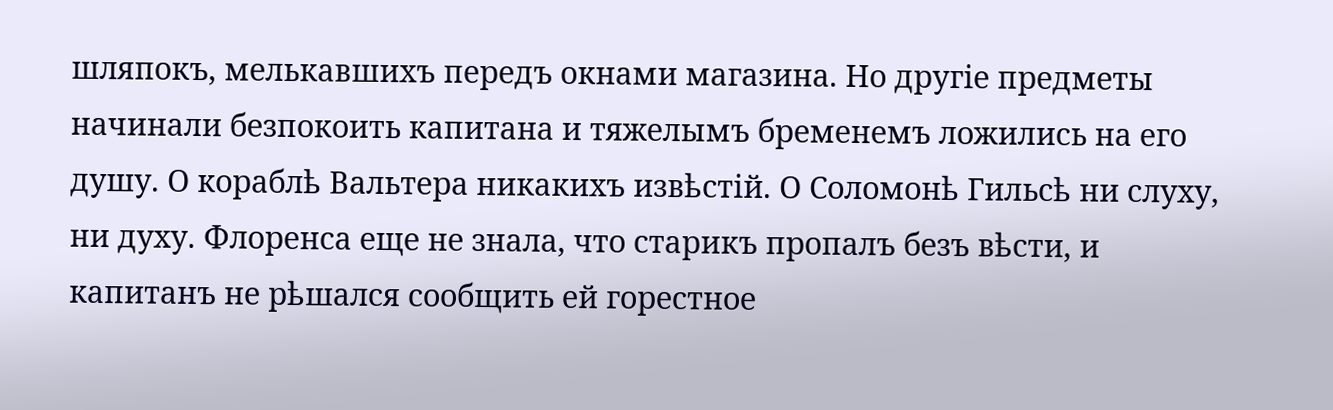шляпокъ, мелькавшихъ передъ окнами магазина. Но другіе предметы начинали безпокоить капитана и тяжелымъ бременемъ ложились на его душу. О кораблѣ Вальтера никакихъ извѣстій. О Соломонѣ Гильсѣ ни слуху, ни духу. Флоренса еще не знала, что старикъ пропалъ безъ вѣсти, и капитанъ не рѣшался сообщить ей горестное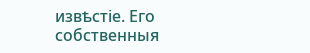извѣстіе. Его собственныя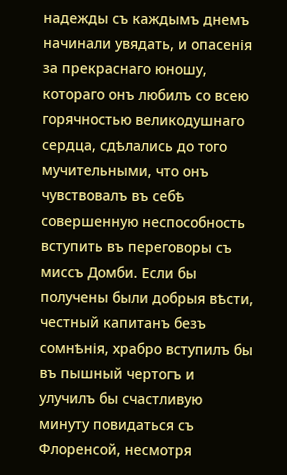надежды съ каждымъ днемъ начинали увядать, и опасенія за прекраснаго юношу, котораго онъ любилъ со всею горячностью великодушнаго сердца, сдѣлались до того мучительными, что онъ чувствовалъ въ себѣ совершенную неспособность вступить въ переговоры съ миссъ Домби. Если бы получены были добрыя вѣсти, честный капитанъ безъ сомнѣнія, храбро вступилъ бы въ пышный чертогъ и улучилъ бы счастливую минуту повидаться съ Флоренсой, несмотря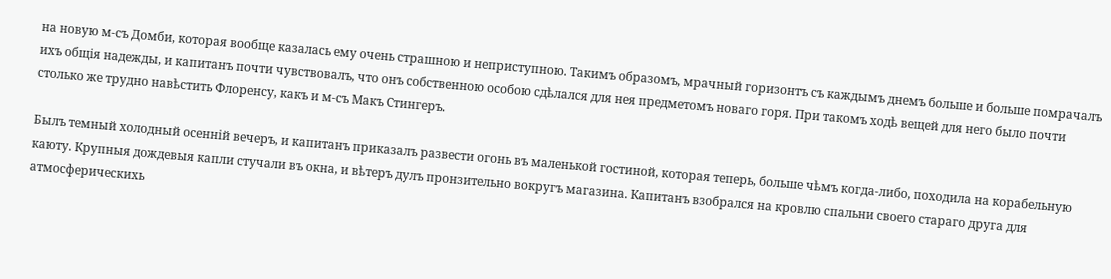на новую м-съ Домби, которая вообще казалась ему очень страшною и неприступною. Такимъ образомъ, мрачный горизонтъ съ каждымъ днемъ больше и больше помрачалъ ихъ общія надежды, и капитанъ почти чувствовалъ, что онъ собственною особою сдѣлался для нея предметомъ новаго горя. При такомъ ходѣ вещей для него было почти столько же трудно навѣстить Флоренсу, какъ и м-съ Макъ Стингеръ.

Былъ темный холодный осенній вечеръ, и капитанъ приказалъ развести огонь въ маленькой гостиной, которая теперь, больше чѣмъ когда-либо, походила на корабельную каюту. Крупныя дождевыя капли стучали въ окна, и вѣтеръ дулъ пронзительно вокругъ магазина. Капитанъ взобрался на кровлю спальни своего стараго друга для атмосферическихь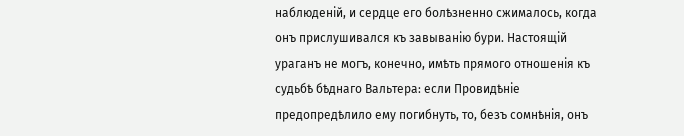наблюденій, и сердце его болѣзненно сжималось, когда онъ прислушивался къ завыванію бури. Настоящій ураганъ не могъ, конечно, имѣть прямого отношенія къ судьбѣ бѣднаго Вальтера: если Провидѣніе предопредѣлило ему погибнуть, то, безъ сомнѣнія, онъ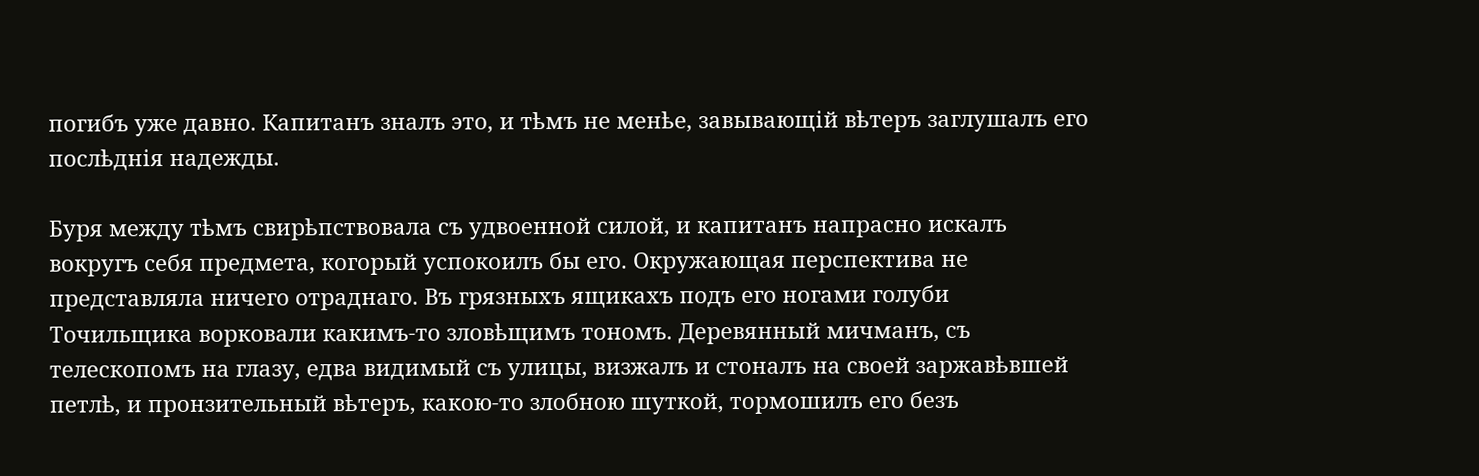погибъ уже давно. Капитанъ зналъ это, и тѣмъ не менѣе, завывающій вѣтеръ заглушалъ его послѣднія надежды.

Буря между тѣмъ свирѣпствовала съ удвоенной силой, и капитанъ напрасно искалъ вокругъ себя предмета, когорый успокоилъ бы его. Окружающая перспектива не представляла ничего отраднаго. Въ грязныхъ ящикахъ подъ его ногами голуби Точильщика ворковали какимъ-то зловѣщимъ тономъ. Деревянный мичманъ, съ телескопомъ на глазу, едва видимый съ улицы, визжалъ и стоналъ на своей заржавѣвшей петлѣ, и пронзительный вѣтеръ, какою-то злобною шуткой, тормошилъ его безъ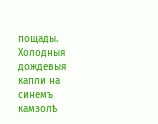пощады. Холодныя дождевыя капли на синемъ камзолѣ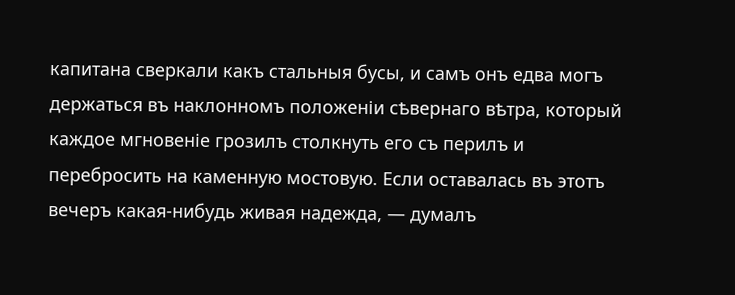капитана сверкали какъ стальныя бусы, и самъ онъ едва могъ держаться въ наклонномъ положеніи сѣвернаго вѣтра, который каждое мгновеніе грозилъ столкнуть его съ перилъ и перебросить на каменную мостовую. Если оставалась въ этотъ вечеръ какая-нибудь живая надежда, — думалъ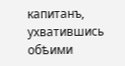капитанъ, ухватившись обѣими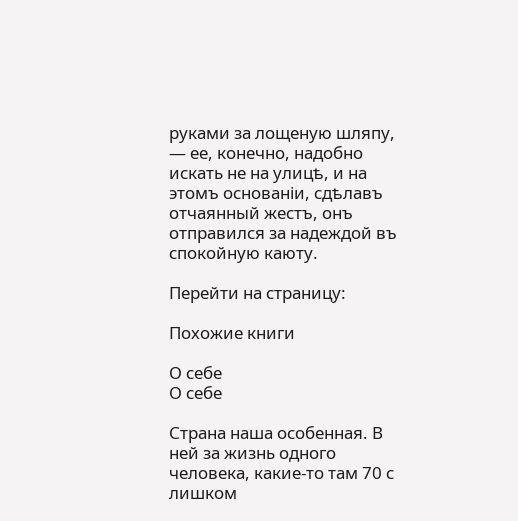руками за лощеную шляпу, — ее, конечно, надобно искать не на улицѣ, и на этомъ основаніи, сдѣлавъ отчаянный жестъ, онъ отправился за надеждой въ спокойную каюту.

Перейти на страницу:

Похожие книги

О себе
О себе

Страна наша особенная. В ней за жизнь одного человека, какие-то там 70 с лишком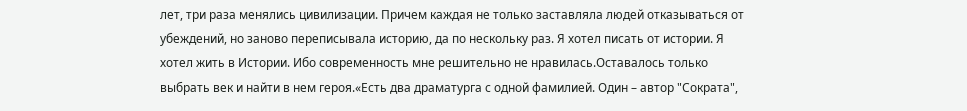лет, три раза менялись цивилизации. Причем каждая не только заставляла людей отказываться от убеждений, но заново переписывала историю, да по нескольку раз. Я хотел писать от истории. Я хотел жить в Истории. Ибо современность мне решительно не нравилась.Оставалось только выбрать век и найти в нем героя.«Есть два драматурга с одной фамилией. Один – автор "Сократа",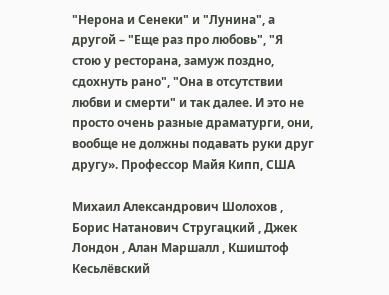"Нерона и Сенеки" и "Лунина", а другой – "Еще раз про любовь", "Я стою у ресторана, замуж поздно, сдохнуть рано", "Она в отсутствии любви и смерти" и так далее. И это не просто очень разные драматурги, они, вообще не должны подавать руки друг другу». Профессор Майя Кипп, США

Михаил Александрович Шолохов , Борис Натанович Стругацкий , Джек Лондон , Алан Маршалл , Кшиштоф Кесьлёвский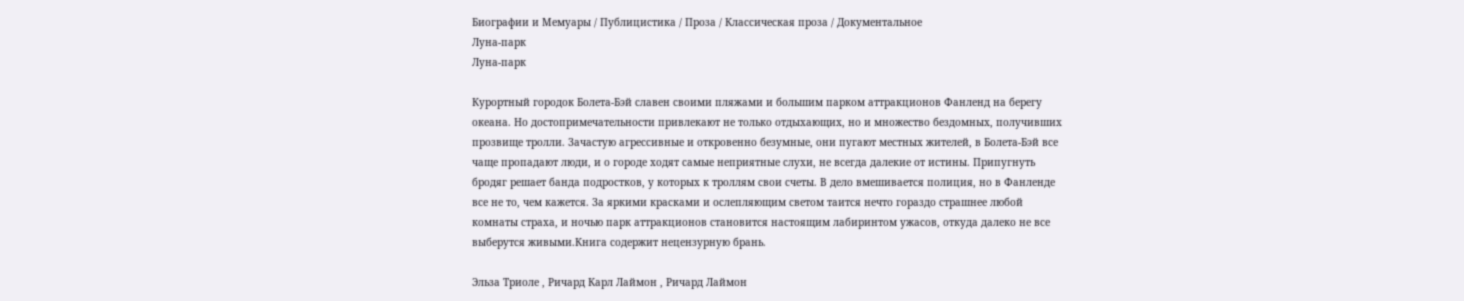Биографии и Мемуары / Публицистика / Проза / Классическая проза / Документальное
Луна-парк
Луна-парк

Курортный городок Болета-Бэй славен своими пляжами и большим парком аттракционов Фанленд на берегу океана. Но достопримечательности привлекают не только отдыхающих, но и множество бездомных, получивших прозвище тролли. Зачастую агрессивные и откровенно безумные, они пугают местных жителей, в Болета-Бэй все чаще пропадают люди, и о городе ходят самые неприятные слухи, не всегда далекие от истины. Припугнуть бродяг решает банда подростков, у которых к троллям свои счеты. В дело вмешивается полиция, но в Фанленде все не то, чем кажется. За яркими красками и ослепляющим светом таится нечто гораздо страшнее любой комнаты страха, и ночью парк аттракционов становится настоящим лабиринтом ужасов, откуда далеко не все выберутся живыми.Книга содержит нецензурную брань.

Эльза Триоле , Ричард Карл Лаймон , Ричард Лаймон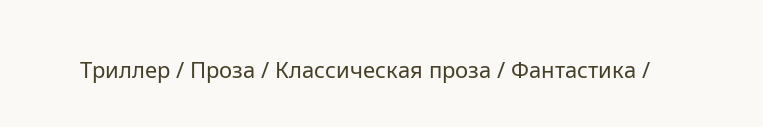Триллер / Проза / Классическая проза / Фантастика /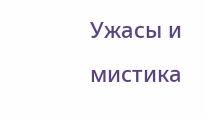Ужасы и мистика